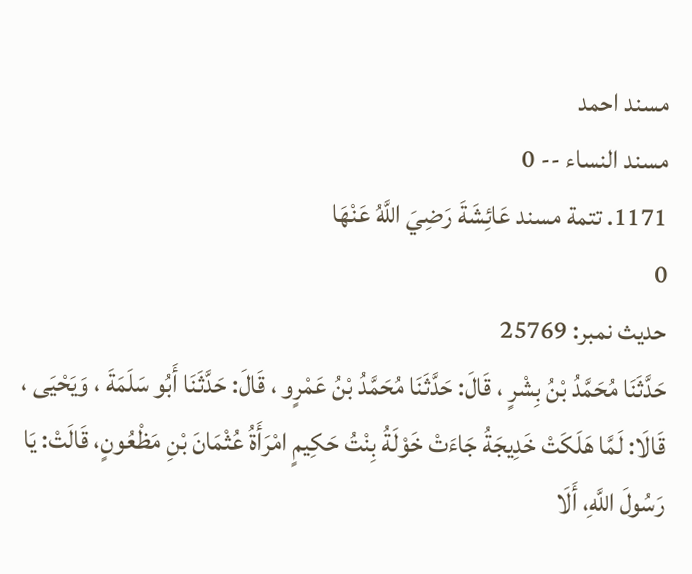مسند احمد
مسند النساء -- 0
1171. تتمة مسند عَائِشَةَ رَضِيَ اللَّهُ عَنْهَا
0
حدیث نمبر: 25769
حَدَّثَنَا مُحَمَّدُ بْنُ بِشْرٍ ، قَالَ: حَدَّثَنَا مُحَمَّدُ بْنُ عَمْرٍو ، قَالَ: حَدَّثَنَا أَبُو سَلَمَةَ ، وَيَحْيَى ، قَالَا: لَمَّا هَلَكَتْ خَدِيجَةُ جَاءَتْ خَوْلَةُ بِنْتُ حَكِيمٍ امْرَأَةُ عُثْمَانَ بْنِ مَظْعُونٍ، قَالَتْ: يَا رَسُولَ اللَّهِ، أَلَا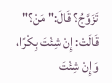تَزَوَّجُ؟ قَالَ:" مَنْ؟" قَالَتْ: إِنْ شِئْتَ بِكْرًا، وَإِنْ شِئْتَ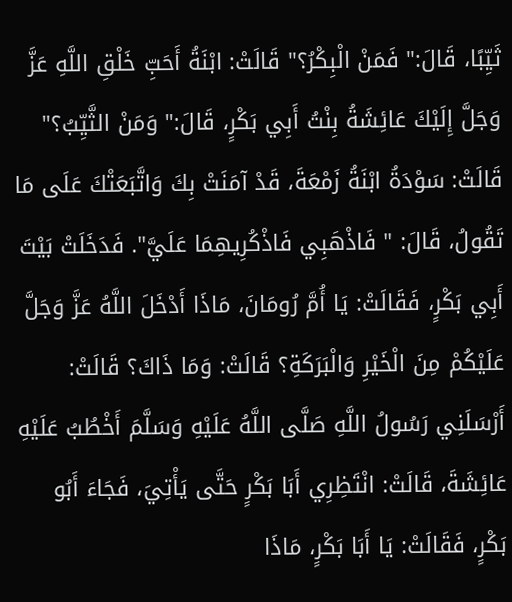ثَيِّبًا، قَالَ:" فَمَنْ الْبِكْرُ؟" قَالَتْ: ابْنَةُ أَحَبِّ خَلْقِ اللَّهِ عَزَّ وَجَلَّ إِلَيْكَ عَائِشَةُ بِنْتُ أَبِي بَكْرٍ، قَالَ:" وَمَنْ الثَّيِّبُ؟" قَالَتْ: سَوْدَةُ ابْنَةُ زَمْعَةَ، قَدْ آمَنَتْ بِكَ وَاتَّبَعَتْكَ عَلَى مَا تَقُولُ، قَالَ: " فَاذْهَبِي فَاذْكُرِيهِمَا عَلَيَّ". فَدَخَلَتْ بَيْتَ أَبِي بَكْرٍ، فَقَالَتْ: يَا أُمَّ رُومَانَ، مَاذَا أَدْخَلَ اللَّهُ عَزَّ وَجَلَّ عَلَيْكُمْ مِنَ الْخَيْرِ وَالْبَرَكَةِ؟ قَالَتْ: وَمَا ذَاكَ؟ قَالَتْ: أَرْسَلَنِي رَسُولُ اللَّهِ صَلَّى اللَّهُ عَلَيْهِ وَسَلَّمَ أَخْطُبُ عَلَيْهِ عَائِشَةَ، قَالَتْ: انْتَظِرِي أَبَا بَكْرٍ حَتَّى يَأْتِيَ، فَجَاءَ أَبُو بَكْرٍ، فَقَالَتْ: يَا أَبَا بَكْرٍ، مَاذَا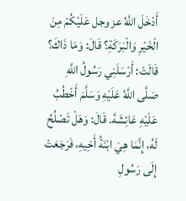أَدْخَلَ اللَّهُ عز وجل عَلَيْكُمْ مِنَ الْخَيْرِ وَالْبَرَكَةِ؟ قَالَ: وَمَا ذَاكَ؟ قَالَتْ: أَرْسَلَنِي رَسُولُ اللَّهِ صَلَّى اللَّهُ عَلَيْهِ وَسَلَّمَ أَخْطُبُ عَلَيْهِ عَائِشَةَ. قَالَ: وَهَلْ تَصْلُحُ لَهُ، إِنَّمَا هِيَ ابْنَةُ أَخِيهِ، فَرَجَعَتْ إِلَى رَسُولِ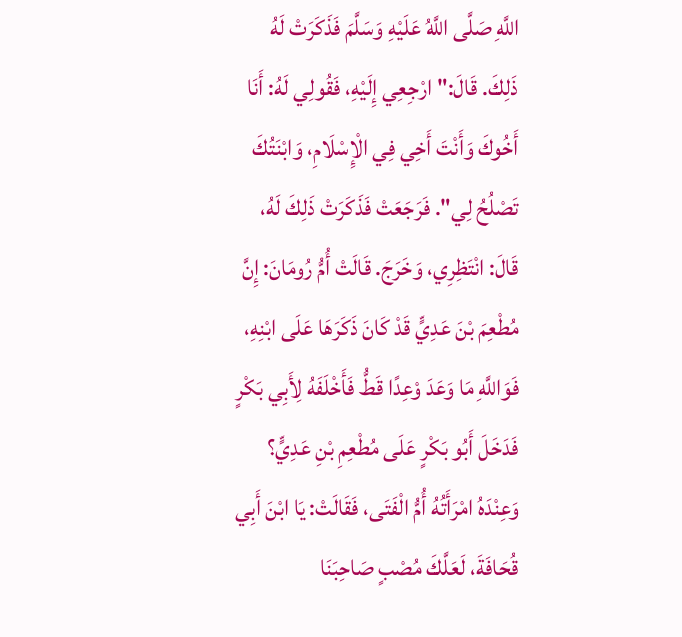اللَّهِ صَلَّى اللَّهُ عَلَيْهِ وَسَلَّمَ فَذَكَرَتْ لَهُ ذَلِكَ. قَالَ:" ارْجِعِي إِلَيْهِ، فَقُولِي لَهُ: أَنَا أَخُوكَ وَأَنْتَ أَخِي فِي الْإِسْلَامِ، وَابْنَتُكَ تَصْلُحُ لِي". فَرَجَعَتْ فَذَكَرَتْ ذَلِكَ لَهُ، قَالَ: انْتَظِرِي، وَخَرَجَ. قَالَتْ أُمُّ رُومَانَ: إِنَّ مُطْعِمَ بْنَ عَدِيٍّ قَدْ كَانَ ذَكَرَهَا عَلَى ابْنِهِ، فَوَاللَّهِ مَا وَعَدَ وْعِدًا قَطُّ فَأَخْلَفَهُ لِأَبِي بَكْرٍ فَدَخَلَ أَبُو بَكْرٍ عَلَى مُطْعِمِ بْنِ عَدِيٍّ؟ وَعِنْدَهُ امْرَأَتُهُ أُمُّ الْفَتَى، فَقَالَتْ: يَا ابْنَ أَبِي قُحَافَةَ، لَعَلَّكَ مُصْبٍ صَاحِبَنَا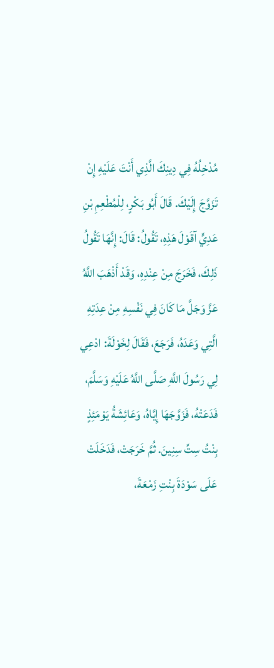مُدْخِلُهُ فِي دِينِكَ الَّذِي أَنْتَ عَلَيْهِ إِنْ تَزَوَّجَ إِلَيْكَ. قَالَ أَبُو بَكْرٍ، لِلْمُطْعِمِ بْنِ عَدِيٍّ آقَوْلَ هَذِهِ، تَقُولُ: قَالَ: إِنَّهَا تَقُولُ ذَلِكَ، فَخَرَجَ مِنْ عِنْدِهِ، وَقَدْ أَذْهَبَ اللَّهُ عَزَّ وَجَلَّ مَا كَانَ فِي نَفْسِهِ مِنْ عِدَتِهِ الَّتِي وَعَدَهُ، فَرَجَعَ، فَقَالَ لِخَوْلَةَ: ادْعِي لِي رَسُولَ اللَّهِ صَلَّى اللَّهُ عَلَيْهِ وَسَلَّمَ، فَدَعَتْهُ، فَزَوَّجَهَا إِيَّاهُ، وَعَائِشَةُ يَوْمَئِذٍ بِنْتُ سِتِّ سِنِينَ. ثُمَّ خَرَجَتْ، فَدَخَلَتْ عَلَى سَوْدَةَ بِنْتِ زَمْعَةَ،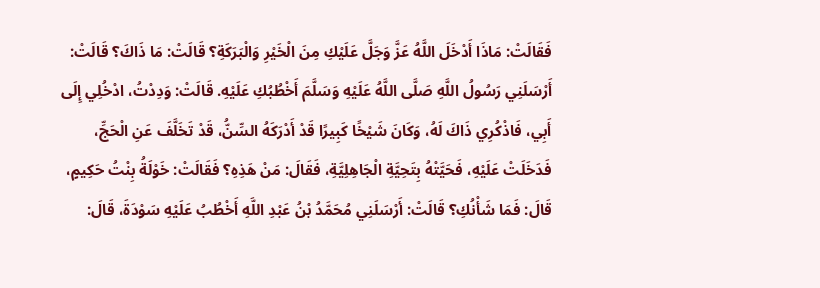فَقَالَتْ: مَاذَا أَدْخَلَ اللَّهُ عَزَّ وَجَلَّ عَلَيْكِ مِنَ الْخَيْرِ وَالْبَرَكَةِ؟ قَالَتْ: مَا ذَاكَ؟ قَالَتْ: أَرْسَلَنِي رَسُولُ اللَّهِ صَلَّى اللَّهُ عَلَيْهِ وَسَلَّمَ أَخْطُبُكِ عَلَيْهِ. قَالَتْ: وَدِدْتُ، ادْخُلِي إِلَى أَبِي، فَاذْكُرِي ذَاكَ لَهُ، وَكَانَ شَيْخًا كَبِيرًا قَدْ أَدْرَكَهُ السِّنُّ، قَدْ تَخَلَّفَ عَنِ الْحَجِّ، فَدَخَلَتْ عَلَيْهِ، فَحَيَّتْهُ بِتَحِيَّةِ الْجَاهِلِيَّةِ، فَقَالَ: مَنْ هَذِهِ؟ فَقَالَتْ: خَوْلَةُ بِنْتُ حَكِيمٍ، قَالَ: فَمَا شَأْنُكِ؟ قَالَتْ: أَرْسَلَنِي مُحَمَّدُ بْنُ عَبْدِ اللَّهِ أَخْطُبُ عَلَيْهِ سَوْدَةَ، قَالَ: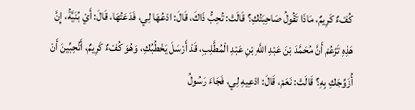كُفْءٌ كَرِيمٌ، مَاذَا تَقُولُ صَاحِبَتُكِ؟ قَالَتْ: تُحِبُّ ذَاكَ، قَالَ: ادْعُهَا لِي، فَدَعَتُهَا، قَالَ: أَيْ بُنَيَّةُ، إِنَّ هَذِهِ تَزْعُمْ أَنَّ مُحَمَّدَ بْنَ عَبْدِ اللَّهِ بْنِ عَبْدِ الْمُطَّلِبِ، قَدْ أَرْسَلَ يَخْطُبُكِ، وَهُوَ كُفْءٌ كَرِيمٌ، أَتُحِبِّينَ أَنْ أُزَوِّجَكِ بِهِ؟ قَالَتْ: نَعَمْ، قَالَ: ادْعِيهِ لِي، فَجَاءَ رَسُولُ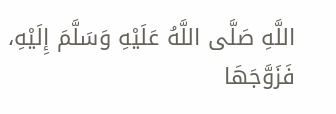اللَّهِ صَلَّى اللَّهُ عَلَيْهِ وَسَلَّمَ إِلَيْهِ، فَزَوَّجَهَا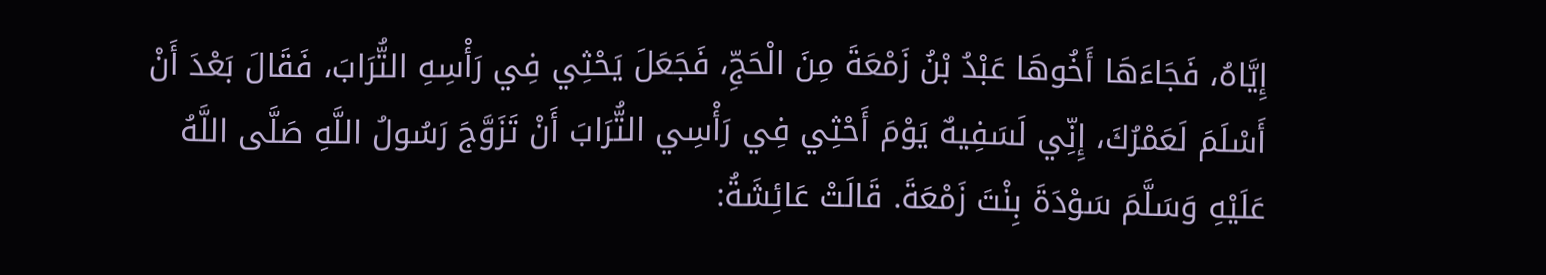إِيَّاهُ، فَجَاءَهَا أَخُوهَا عَبْدُ بْنُ زَمْعَةَ مِنَ الْحَجِّ، فَجَعَلَ يَحْثِي فِي رَأْسِهِ التُّرَابَ، فَقَالَ بَعْدَ أَنْ أَسْلَمَ لَعَمْرُكَ، إِنِّي لَسَفِيهٌ يَوْمَ أَحْثِي فِي رَأْسِي التُّرَابَ أَنْ تَزَوَّجَ رَسُولُ اللَّهِ صَلَّى اللَّهُ عَلَيْهِ وَسَلَّمَ سَوْدَةَ بِنْتَ زَمْعَةَ. قَالَتْ عَائِشَةُ: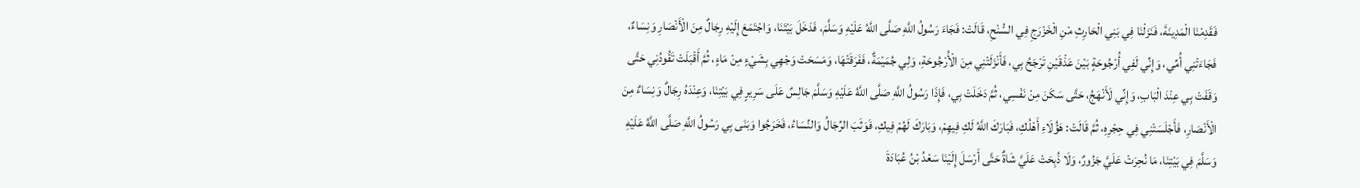فَقَدِمْنَا الْمَدِينَةَ، فَنَزَلْنَا فِي بَنِي الْحَارِثِ مْنِ الْخَزْرَجِ فِي السُّنْحِ، قَالَتْ: فَجَاءَ رَسُولُ اللَّهِ صَلَّى اللَّهُ عَلَيْهِ وَسَلَّمَ، فَدَخَلَ بَيْتَنَا، وَاجْتَمَعَ إِلَيْهِ رِجَالٌ مِنَ الْأَنْصَارِ وَنِسَاءٌ، فَجَاءَتْنِي أُمِّي، وَإِنِّي لَفِي أُرْجُوحَةٍ بَيْنَ عَذْقَيْنِ تَرْجَحُ بِي، فَأَنْزَلَتْنِي مِنَ الْأُرْجُوحَةِ، وَلِي جُمَيْمَةٌ، فَفَرَقَتْهَا، وَمَسَحَتْ وَجْهِي بِشَيْءٍ مِنْ مَاءٍ، ثُمَّ أَقْبَلَتْ تَقُودُنِي حَتَّى وَقَفَتْ بِي عِنْدَ الْبَابِ، وَإِنِّي لَأَنْهَجُ، حَتَّى سَكَنَ مِنْ نَفْسِي، ثُمَّ دَخَلَتْ بِي، فَإِذَا رَسُولُ اللَّهِ صَلَّى اللَّهُ عَلَيْهِ وَسَلَّمَ جَالِسٌ عَلَى سَرِيرٍ فِي بَيْتِنَا، وَعِنْدَهُ رِجَالٌ وَنِسَاءٌ مِنَ الْأَنْصَارِ، فَأَجْلَسَتْنِي فِي حِجْرِهِ، ثُمَّ قَالَتْ: هَؤُلَاءِ أَهْلُكِ، فَبَارَكَ اللَّهُ لَكِ فِيهِمْ، وَبَارَكَ لَهُمْ فِيكِ، فَوَثَبَ الرِّجَالُ وَالنِّسَاءُ، فَخَرَجُوا وَبَنَى بِي رَسُولُ اللَّهِ صَلَّى اللَّهُ عَلَيْهِ وَسَلَّمَ فِي بَيْتِنَا، مَا نُحِرَتْ عَلَيَّ جَزُورٌ، وَلَا ذُبِحَتْ عَلَيَّ شَاةٌ حَتَّى أَرْسَلَ إِلَيْنَا سَعْدُ بْنُ عُبَادَةَ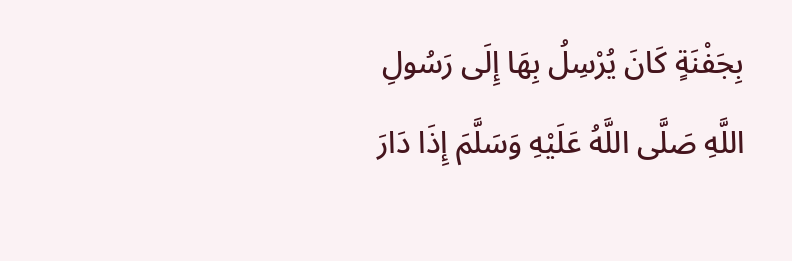بِجَفْنَةٍ كَانَ يُرْسِلُ بِهَا إِلَى رَسُولِ اللَّهِ صَلَّى اللَّهُ عَلَيْهِ وَسَلَّمَ إِذَا دَارَ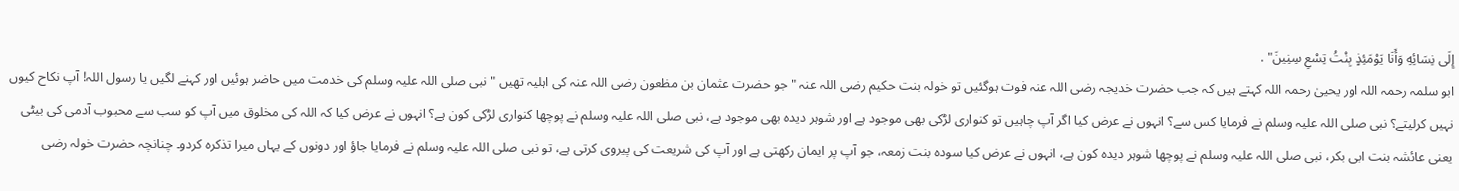إِلَى نِسَائِهِ وَأَنَا يَوْمَئِذٍ بِنْتُ تِسْعِ سِنِينَ" .
ابو سلمہ رحمہ اللہ اور یحییٰ رحمہ اللہ کہتے ہیں کہ جب حضرت خدیجہ رضی اللہ عنہ فوت ہوگئیں تو خولہ بنت حکیم رضی اللہ عنہ " جو حضرت عثمان بن مظعون رضی اللہ عنہ کی اہلیہ تھیں " نبی صلی اللہ علیہ وسلم کی خدمت میں حاضر ہوئیں اور کہنے لگیں یا رسول اللہ! آپ نکاح کیوں نہیں کرلیتے؟ نبی صلی اللہ علیہ وسلم نے فرمایا کس سے؟ انہوں نے عرض کیا اگر آپ چاہیں تو کنواری لڑکی بھی موجود ہے اور شوہر دیدہ بھی موجود ہے، نبی صلی اللہ علیہ وسلم نے پوچھا کنواری لڑکی کون ہے؟ انہوں نے عرض کیا کہ اللہ کی مخلوق میں آپ کو سب سے محبوب آدمی کی بیٹی یعنی عائشہ بنت ابی بکر، نبی صلی اللہ علیہ وسلم نے پوچھا شوہر دیدہ کون ہے، انہوں نے عرض کیا سودہ بنت زمعہ، جو آپ پر ایمان رکھتی ہے اور آپ کی شریعت کی پیروی کرتی ہے، تو نبی صلی اللہ علیہ وسلم نے فرمایا جاؤ اور دونوں کے یہاں میرا تذکرہ کردو۔ چنانچہ حضرت خولہ رضی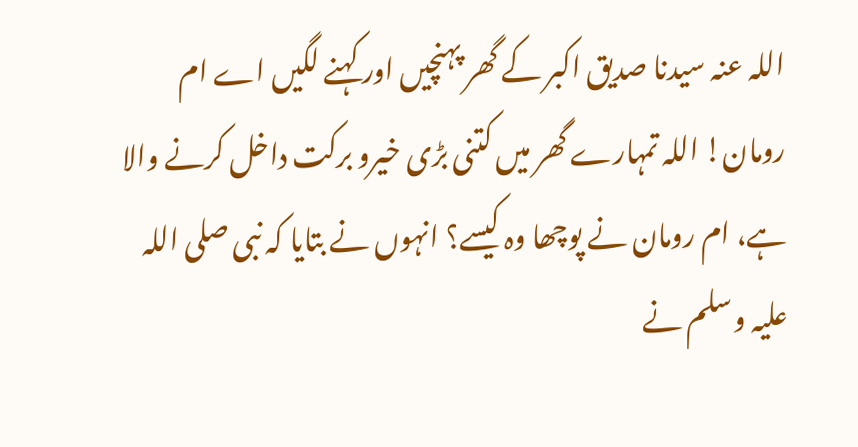اللہ عنہ سیدنا صدیق اکبر کے گھر پہنچیں اور کہنے لگیں اے ام رومان! اللہ تمہارے گھر میں کتنی بڑی خیرو برکت داخل کرنے والا ہے، ام رومان نے پوچھا وہ کیسے؟ انہوں نے بتایا کہ نبی صلی اللہ علیہ وسلم نے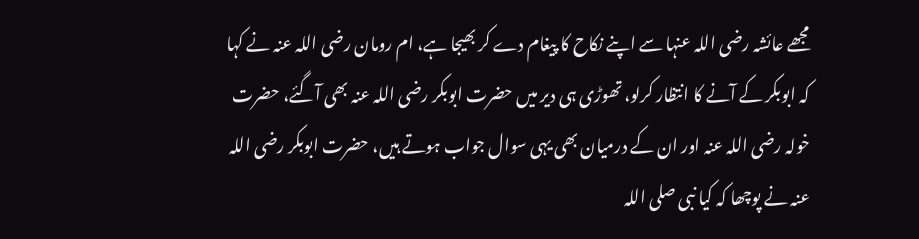مجھے عائشہ رضی اللہ عنہا سے اپنے نکاح کا پیغام دے کر بھیجا ہے، ام رومان رضی اللہ عنہ نے کہا کہ ابوبکر کے آنے کا انتظار کرلو، تھوڑی ہی دیر میں حضرت ابوبکر رضی اللہ عنہ بھی آگئے، حضرت خولہ رضی اللہ عنہ اور ان کے درمیان بھی یہی سوال جواب ہوتے ہیں، حضرت ابوبکر رضی اللہ عنہ نے پوچھا کہ کیا نبی صلی اللہ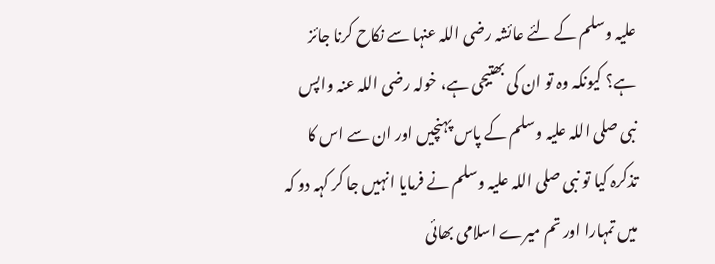علیہ وسلم کے لئے عائشہ رضی اللہ عنہا سے نکاح کرنا جائز ہے؟ کیونکہ وہ تو ان کی بھتیجی ہے، خولہ رضی اللہ عنہ واپس نبی صلی اللہ علیہ وسلم کے پاس پہنچیں اور ان سے اس کا تذکرہ کیا تو نبی صلی اللہ علیہ وسلم نے فرمایا انہیں جا کر کہہ دو کہ میں تمہارا اور تم میرے اسلامی بھائی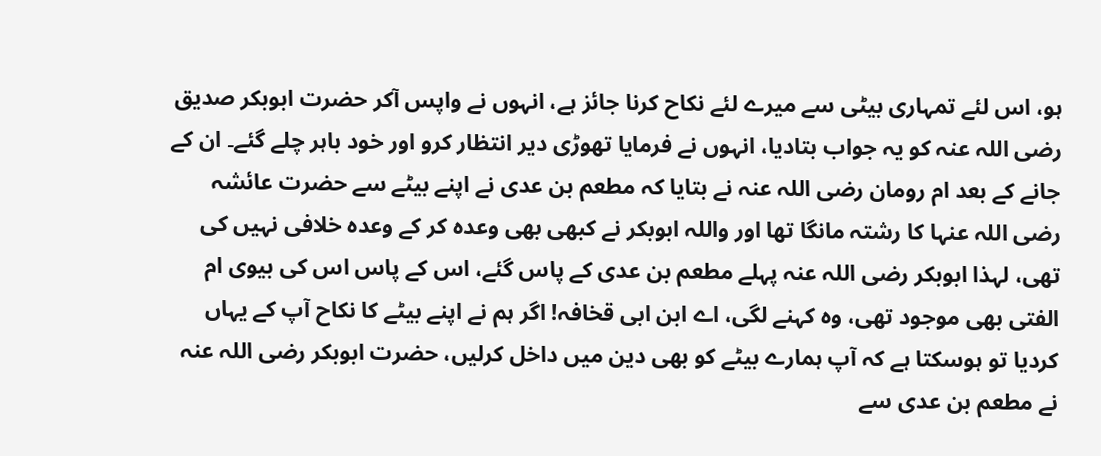ہو، اس لئے تمہاری بیٹی سے میرے لئے نکاح کرنا جائز ہے، انہوں نے واپس آکر حضرت ابوبکر صدیق رضی اللہ عنہ کو یہ جواب بتادیا، انہوں نے فرمایا تھوڑی دیر انتظار کرو اور خود باہر چلے گئے۔ ان کے جانے کے بعد ام رومان رضی اللہ عنہ نے بتایا کہ مطعم بن عدی نے اپنے بیٹے سے حضرت عائشہ رضی اللہ عنہا کا رشتہ مانگا تھا اور واللہ ابوبکر نے کبھی بھی وعدہ کر کے وعدہ خلافی نہیں کی تھی، لہذا ابوبکر رضی اللہ عنہ پہلے مطعم بن عدی کے پاس گئے، اس کے پاس اس کی بیوی ام الفتی بھی موجود تھی، وہ کہنے لگی، اے ابن ابی قخافہ! اگر ہم نے اپنے بیٹے کا نکاح آپ کے یہاں کردیا تو ہوسکتا ہے کہ آپ ہمارے بیٹے کو بھی دین میں داخل کرلیں، حضرت ابوبکر رضی اللہ عنہ نے مطعم بن عدی سے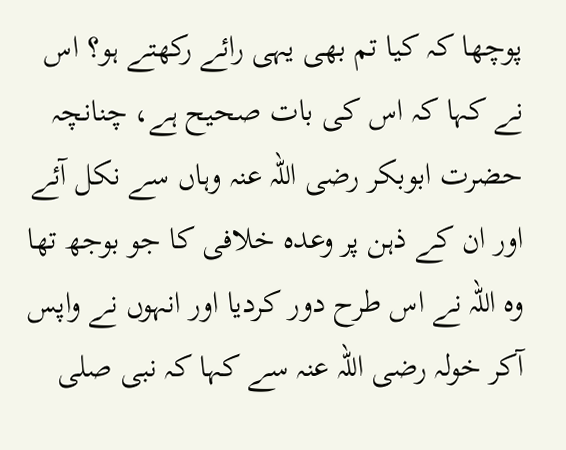پوچھا کہ کیا تم بھی یہی رائے رکھتے ہو؟ اس نے کہا کہ اس کی بات صحیح ہے، چنانچہ حضرت ابوبکر رضی اللہ عنہ وہاں سے نکل آئے اور ان کے ذہن پر وعدہ خلافی کا جو بوجھ تھا وہ اللہ نے اس طرح دور کردیا اور انہوں نے واپس آکر خولہ رضی اللہ عنہ سے کہا کہ نبی صلی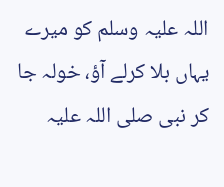اللہ علیہ وسلم کو میرے یہاں بلا کرلے آؤ، خولہ جا کر نبی صلی اللہ علیہ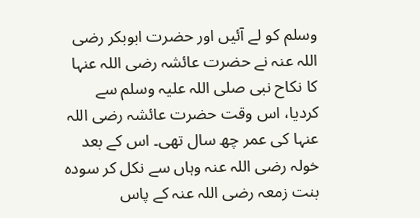وسلم کو لے آئیں اور حضرت ابوبکر رضی اللہ عنہ نے حضرت عائشہ رضی اللہ عنہا کا نکاح نبی صلی اللہ علیہ وسلم سے کردیا، اس وقت حضرت عائشہ رضی اللہ عنہا کی عمر چھ سال تھی۔ اس کے بعد خولہ رضی اللہ عنہ وہاں سے نکل کر سودہ بنت زمعہ رضی اللہ عنہ کے پاس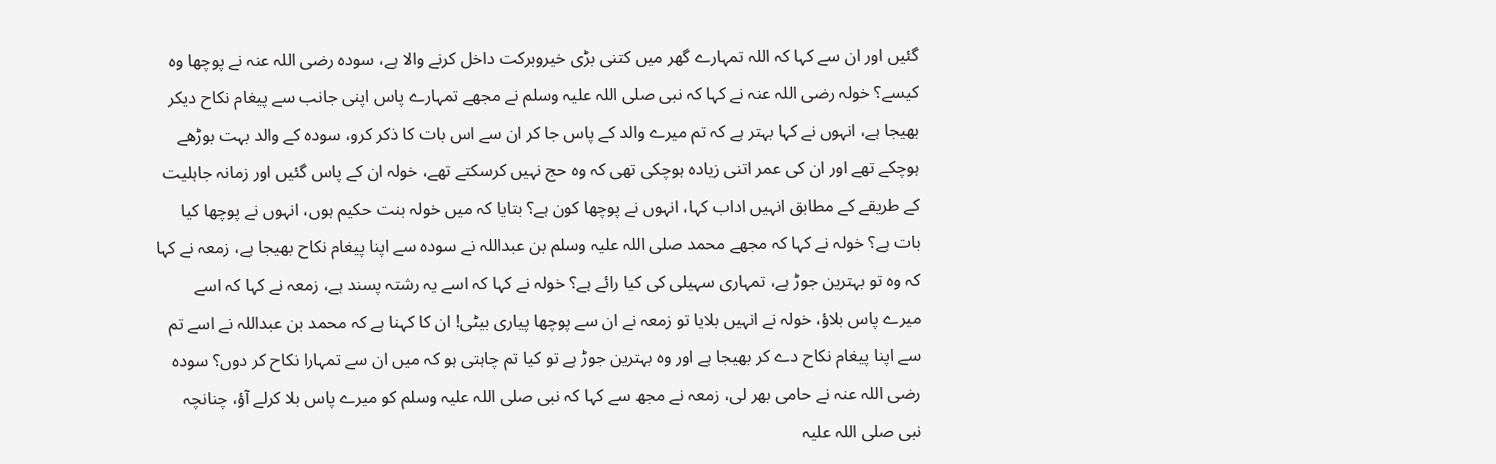گئیں اور ان سے کہا کہ اللہ تمہارے گھر میں کتنی بڑی خیروبرکت داخل کرنے والا ہے، سودہ رضی اللہ عنہ نے پوچھا وہ کیسے؟ خولہ رضی اللہ عنہ نے کہا کہ نبی صلی اللہ علیہ وسلم نے مجھے تمہارے پاس اپنی جانب سے پیغام نکاح دیکر بھیجا ہے، انہوں نے کہا بہتر ہے کہ تم میرے والد کے پاس جا کر ان سے اس بات کا ذکر کرو، سودہ کے والد بہت بوڑھے ہوچکے تھے اور ان کی عمر اتنی زیادہ ہوچکی تھی کہ وہ حج نہیں کرسکتے تھے، خولہ ان کے پاس گئیں اور زمانہ جاہلیت کے طریقے کے مطابق انہیں اداب کہا، انہوں نے پوچھا کون ہے؟ بتایا کہ میں خولہ بنت حکیم ہوں، انہوں نے پوچھا کیا بات ہے؟ خولہ نے کہا کہ مجھے محمد صلی اللہ علیہ وسلم بن عبداللہ نے سودہ سے اپنا پیغام نکاح بھیجا ہے، زمعہ نے کہا کہ وہ تو بہترین جوڑ ہے، تمہاری سہیلی کی کیا رائے ہے؟ خولہ نے کہا کہ اسے یہ رشتہ پسند ہے، زمعہ نے کہا کہ اسے میرے پاس بلاؤ، خولہ نے انہیں بلایا تو زمعہ نے ان سے پوچھا پیاری بیٹی! ان کا کہنا ہے کہ محمد بن عبداللہ نے اسے تم سے اپنا پیغام نکاح دے کر بھیجا ہے اور وہ بہترین جوڑ ہے تو کیا تم چاہتی ہو کہ میں ان سے تمہارا نکاح کر دوں؟ سودہ رضی اللہ عنہ نے حامی بھر لی، زمعہ نے مجھ سے کہا کہ نبی صلی اللہ علیہ وسلم کو میرے پاس بلا کرلے آؤ، چنانچہ نبی صلی اللہ علیہ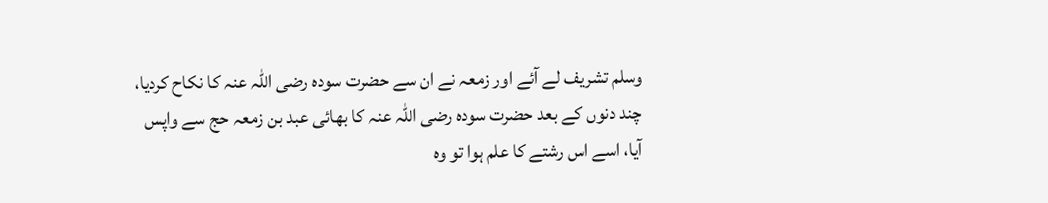وسلم تشریف لے آئے اور زمعہ نے ان سے حضرت سودہ رضی اللہ عنہ کا نکاح کردیا، چند دنوں کے بعد حضرت سودہ رضی اللہ عنہ کا بھائی عبد بن زمعہ حج سے واپس آیا، اسے اس رشتے کا علم ہوا تو وہ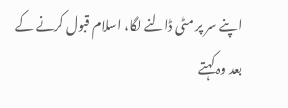اپنے سر پر مٹی ڈالنے لگا، اسلام قبول کرنے کے بعد وہ کہتے